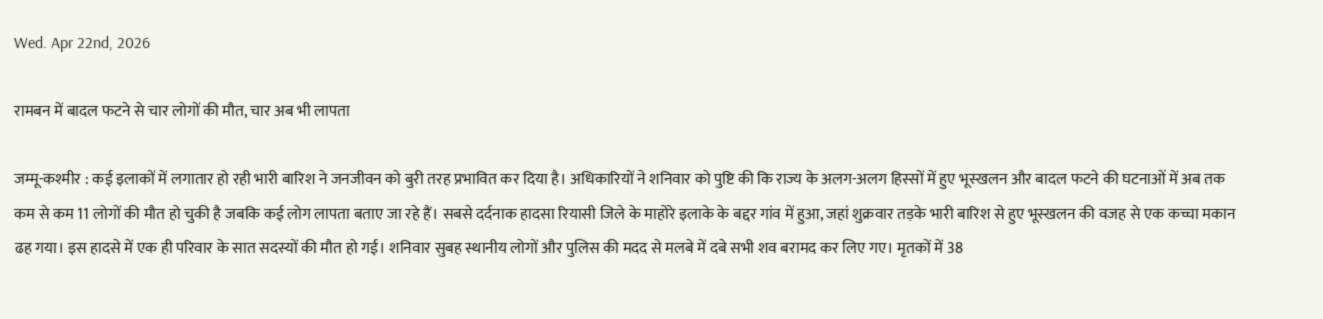Wed. Apr 22nd, 2026

रामबन में बादल फटने से चार लोगों की मौत, चार अब भी लापता

जम्मू-कश्मीर : कई इलाकों में लगातार हो रही भारी बारिश ने जनजीवन को बुरी तरह प्रभावित कर दिया है। अधिकारियों ने शनिवार को पुष्टि की कि राज्य के अलग-अलग हिस्सों में हुए भूस्खलन और बादल फटने की घटनाओं में अब तक कम से कम 11 लोगों की मौत हो चुकी है जबकि कई लोग लापता बताए जा रहे हैं। सबसे दर्दनाक हादसा रियासी जिले के माहोरे इलाके के बद्दर गांव में हुआ, जहां शुक्रवार तड़के भारी बारिश से हुए भूस्खलन की वजह से एक कच्चा मकान ढह गया। इस हादसे में एक ही परिवार के सात सदस्यों की मौत हो गई। शनिवार सुबह स्थानीय लोगों और पुलिस की मदद से मलबे में दबे सभी शव बरामद कर लिए गए। मृतकों में 38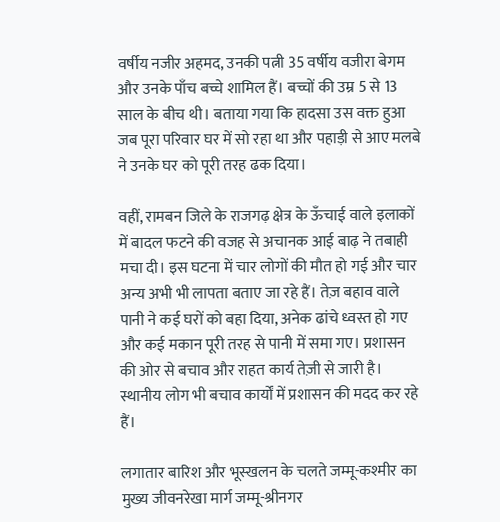वर्षीय नजीर अहमद, उनकी पत्नी 35 वर्षीय वजीरा बेगम और उनके पाँच बच्चे शामिल हैं। बच्चों की उम्र 5 से 13 साल के बीच थी। बताया गया कि हादसा उस वक्त हुआ जब पूरा परिवार घर में सो रहा था और पहाड़ी से आए मलबे ने उनके घर को पूरी तरह ढक दिया।

वहीं, रामबन जिले के राजगढ़ क्षेत्र के ऊँचाई वाले इलाकों में बादल फटने की वजह से अचानक आई बाढ़ ने तबाही मचा दी। इस घटना में चार लोगों की मौत हो गई और चार अन्य अभी भी लापता बताए जा रहे हैं। तेज़ बहाव वाले पानी ने कई घरों को बहा दिया, अनेक ढांचे ध्वस्त हो गए और कई मकान पूरी तरह से पानी में समा गए। प्रशासन की ओर से बचाव और राहत कार्य तेज़ी से जारी है। स्थानीय लोग भी बचाव कार्यों में प्रशासन की मदद कर रहे हैं।

लगातार बारिश और भूस्खलन के चलते जम्मू-कश्मीर का मुख्य जीवनरेखा मार्ग जम्मू-श्रीनगर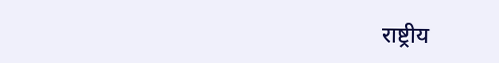राष्ट्रीय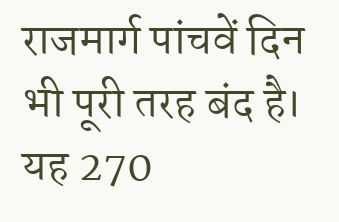राजमार्ग पांचवें दिन भी पूरी तरह बंद है। यह 270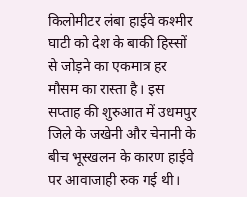किलोमीटर लंबा हाईवे कश्मीर घाटी को देश के बाकी हिस्सों से जोड़ने का एकमात्र हर मौसम का रास्ता है। इस सप्ताह की शुरुआत में उधमपुर जिले के जखेनी और चेनानी के बीच भूस्खलन के कारण हाईवे पर आवाजाही रुक गई थी।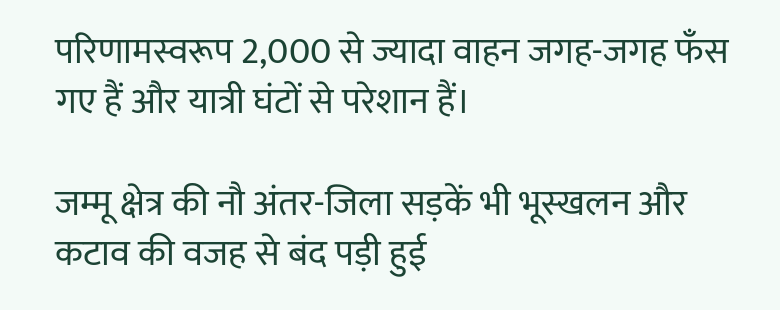परिणामस्वरूप 2,000 से ज्यादा वाहन जगह-जगह फँस गए हैं और यात्री घंटों से परेशान हैं।

जम्मू क्षेत्र की नौ अंतर-जिला सड़कें भी भूस्खलन और कटाव की वजह से बंद पड़ी हुई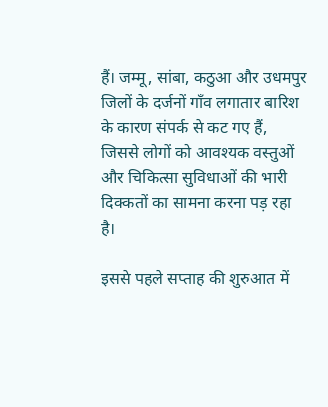हैं। जम्मू, सांबा, कठुआ और उधमपुर जिलों के दर्जनों गाँव लगातार बारिश के कारण संपर्क से कट गए हैं, जिससे लोगों को आवश्यक वस्तुओं और चिकित्सा सुविधाओं की भारी दिक्कतों का सामना करना पड़ रहा है।

इससे पहले सप्ताह की शुरुआत में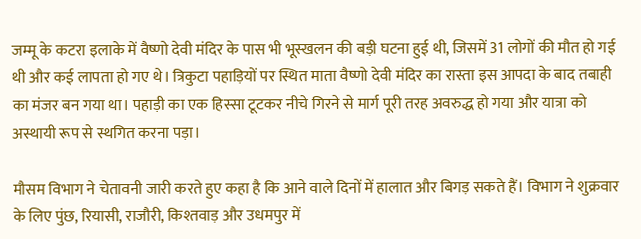जम्मू के कटरा इलाके में वैष्णो देवी मंदिर के पास भी भूस्खलन की बड़ी घटना हुई थी, जिसमें 31 लोगों की मौत हो गई थी और कई लापता हो गए थे। त्रिकुटा पहाड़ियों पर स्थित माता वैष्णो देवी मंदिर का रास्ता इस आपदा के बाद तबाही का मंजर बन गया था। पहाड़ी का एक हिस्सा टूटकर नीचे गिरने से मार्ग पूरी तरह अवरुद्ध हो गया और यात्रा को अस्थायी रूप से स्थगित करना पड़ा।

मौसम विभाग ने चेतावनी जारी करते हुए कहा है कि आने वाले दिनों में हालात और बिगड़ सकते हैं। विभाग ने शुक्रवार के लिए पुंछ, रियासी, राजौरी, किश्तवाड़ और उधमपुर में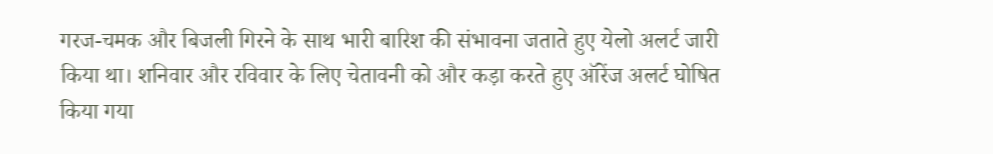गरज-चमक और बिजली गिरने के साथ भारी बारिश की संभावना जताते हुए येलो अलर्ट जारी किया था। शनिवार और रविवार के लिए चेतावनी को और कड़ा करते हुए ऑरेंज अलर्ट घोषित किया गया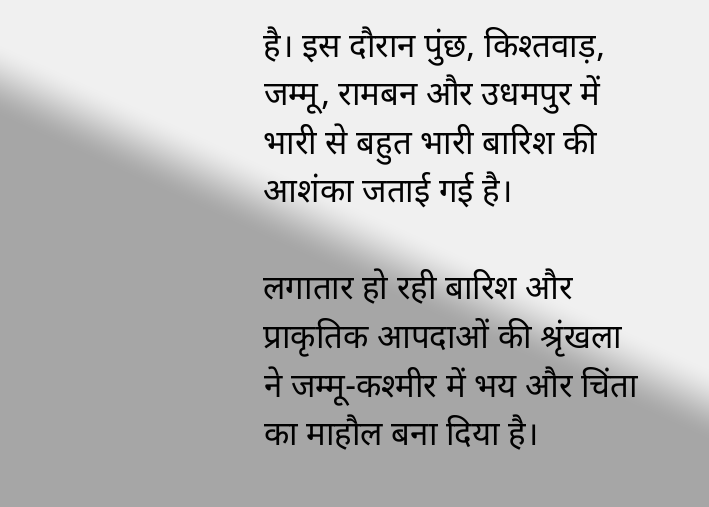है। इस दौरान पुंछ, किश्तवाड़, जम्मू, रामबन और उधमपुर में भारी से बहुत भारी बारिश की आशंका जताई गई है।

लगातार हो रही बारिश और प्राकृतिक आपदाओं की श्रृंखला ने जम्मू-कश्मीर में भय और चिंता का माहौल बना दिया है।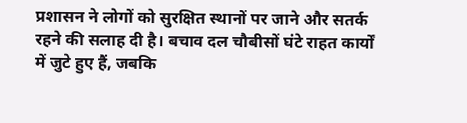प्रशासन ने लोगों को सुरक्षित स्थानों पर जाने और सतर्क रहने की सलाह दी है। बचाव दल चौबीसों घंटे राहत कार्यों में जुटे हुए हैं, जबकि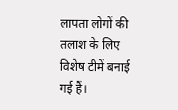लापता लोगों की तलाश के लिए विशेष टीमें बनाई गई हैं।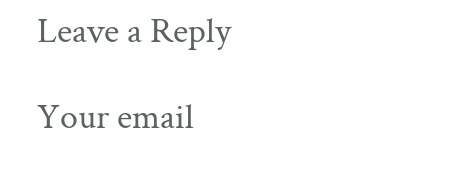Leave a Reply

Your email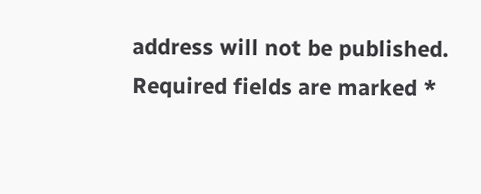address will not be published. Required fields are marked *